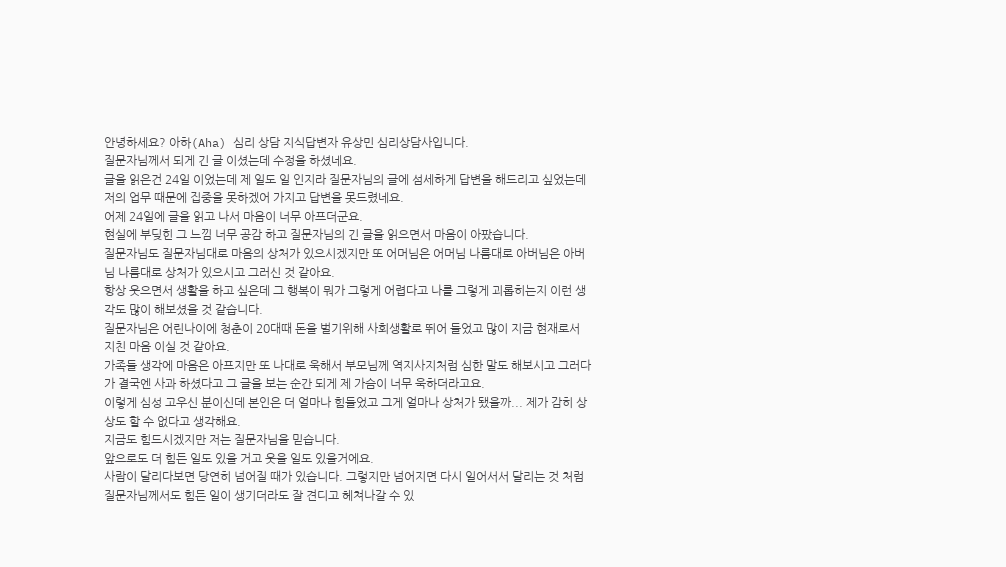안녕하세요? 아하(Aha) 심리 상담 지식답변자 유상민 심리상담사입니다.
질문자님께서 되게 긴 글 이셨는데 수정을 하셨네요.
글을 읽은건 24일 이었는데 제 일도 일 인지라 질문자님의 글에 섬세하게 답변을 해드리고 싶었는데 저의 업무 때문에 집중을 못하겠어 가지고 답변을 못드렸네요.
어제 24일에 글을 읽고 나서 마음이 너무 아프더군요.
현실에 부딪힌 그 느낌 너무 공감 하고 질문자님의 긴 글을 읽으면서 마음이 아팠습니다.
질문자님도 질문자님대로 마음의 상처가 있으시겠지만 또 어머님은 어머님 나름대로 아버님은 아버님 나름대로 상처가 있으시고 그러신 것 같아요.
항상 웃으면서 생활을 하고 싶은데 그 행복이 뭐가 그렇게 어렵다고 나를 그렇게 괴롭히는지 이런 생각도 많이 해보셨을 것 같습니다.
질문자님은 어린나이에 청춘이 20대때 돈을 벌기위해 사회생활로 뛰어 들었고 많이 지금 현재로서 지친 마음 이실 것 같아요.
가족들 생각에 마음은 아프지만 또 나대로 욱해서 부모님께 역지사지처럼 심한 말도 해보시고 그러다가 결국엔 사과 하셨다고 그 글을 보는 순간 되게 제 가슴이 너무 욱하더라고요.
이렇게 심성 고우신 분이신데 본인은 더 얼마나 힘들었고 그게 얼마나 상처가 됐을까... 제가 감히 상상도 할 수 없다고 생각해요.
지금도 힘드시겠지만 저는 질문자님을 믿습니다.
앞으로도 더 힘든 일도 있을 거고 웃을 일도 있을거에요.
사람이 달리다보면 당연히 넘어질 때가 있습니다. 그렇지만 넘어지면 다시 일어서서 달리는 것 처럼 질문자님께서도 힘든 일이 생기더라도 잘 견디고 헤쳐나갈 수 있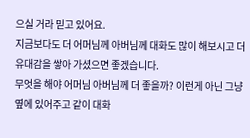으실 거라 믿고 있어요.
지금보다도 더 어머님께 아버님께 대화도 많이 해보시고 더 유대감을 쌓아 가셨으면 좋겠습니다.
무엇을 해야 어머님 아버님께 더 좋을까? 이런게 아닌 그냥 옆에 있어주고 같이 대화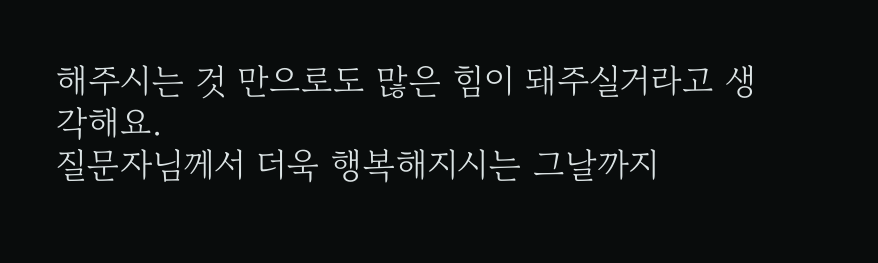해주시는 것 만으로도 많은 힘이 돼주실거라고 생각해요.
질문자님께서 더욱 행복해지시는 그날까지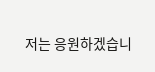저는 응원하겠습니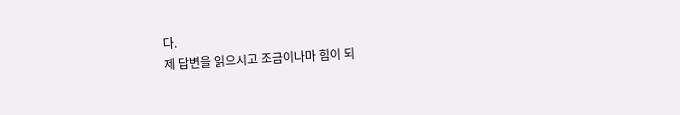다.
제 답변을 읽으시고 조금이나마 힘이 되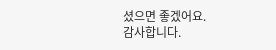셨으면 좋겠어요.
감사합니다.